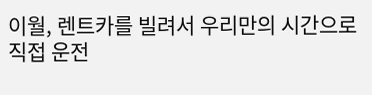이월, 렌트카를 빌려서 우리만의 시간으로 직접 운전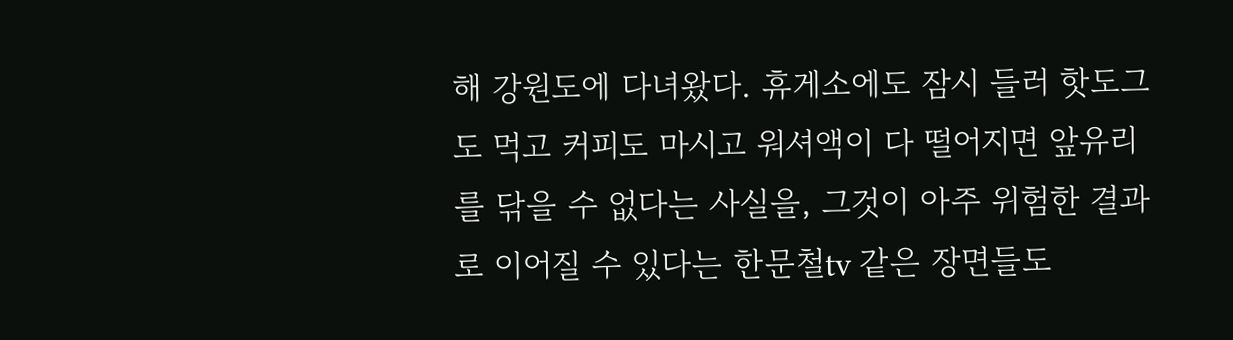해 강원도에 다녀왔다. 휴게소에도 잠시 들러 핫도그도 먹고 커피도 마시고 워셔액이 다 떨어지면 앞유리를 닦을 수 없다는 사실을, 그것이 아주 위험한 결과로 이어질 수 있다는 한문철tv 같은 장면들도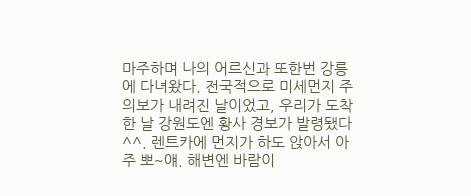마주하며 나의 어르신과 또한번 강릉에 다녀왔다. 전국적으로 미세먼지 주의보가 내려진 날이었고, 우리가 도착한 날 강원도엔 황사 경보가 발령됐다^^. 렌트카에 먼지가 하도 앉아서 아주 뽀~얘. 해변엔 바람이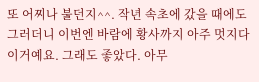또 어찌나 불던지^^. 작년 속초에 갔을 때에도 그러더니 이번엔 바람에 황사까지 아주 멋지다 이거예요. 그래도 좋았다. 아무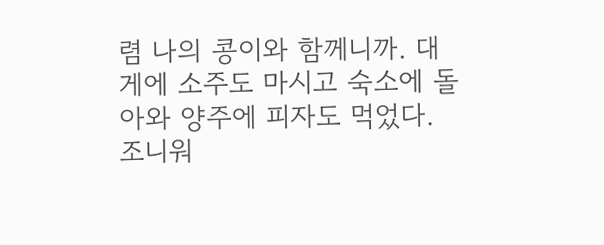렴 나의 콩이와 함께니까. 대게에 소주도 마시고 숙소에 돌아와 양주에 피자도 먹었다. 조니워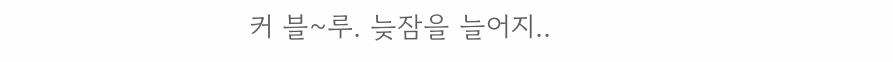커 블~루. 늦잠을 늘어지..